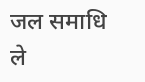जल समाधि ले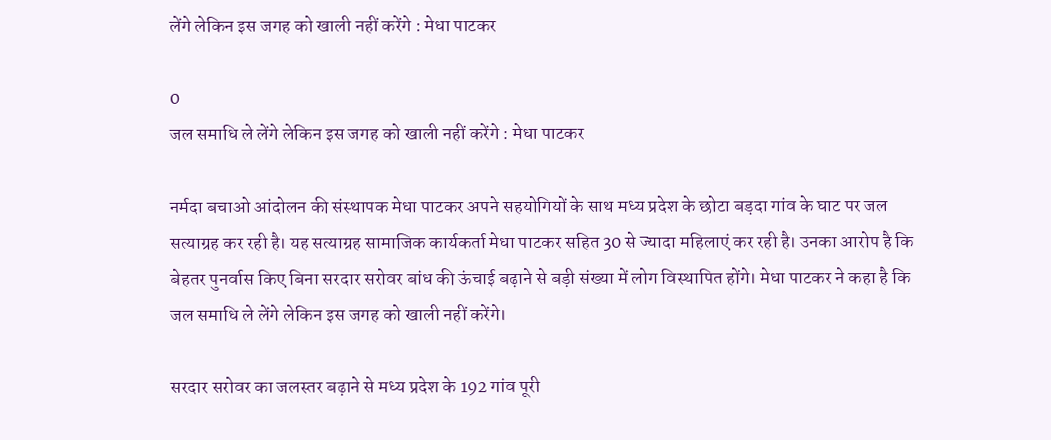लेंगे लेकिन इस जगह को खाली नहीं करेंगे : मेधा पाटकर

0
जल समाधि ले लेंगे लेकिन इस जगह को खाली नहीं करेंगे : मेधा पाटकर

नर्मदा बचाओ आंदोलन की संस्थापक मेधा पाटकर अपने सहयोगियों के साथ मध्य प्रदेश के छोटा बड़दा गांव के घाट पर जल सत्याग्रह कर रही है। यह सत्याग्रह सामाजिक कार्यकर्ता मेधा पाटकर सहित 30 से ज्यादा महिलाएं कर रही है। उनका आरोप है कि बेहतर पुनर्वास किए बिना सरदार सरोवर बांध की ऊंचाई बढ़ाने से बड़ी संख्या में लोग विस्थापित होंगे। मेधा पाटकर ने कहा है कि जल समाधि ले लेंगे लेकिन इस जगह को खाली नहीं करेंगे।

सरदार सरोवर का जलस्तर बढ़ाने से मध्य प्रदेश के 192 गांव पूरी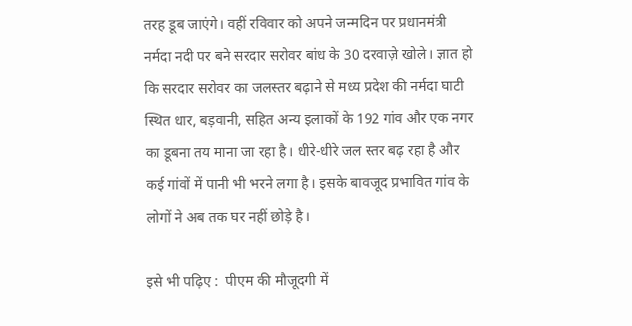तरह डूब जाएंगे। वहीं रविवार को अपने जन्मदिन पर प्रधानमंत्री नर्मदा नदी पर बने सरदार सरोवर बांध के 30 दरवाज़े खोले। ज्ञात हो कि सरदार सरोवर का जलस्तर बढ़ाने से मध्य प्रदेश की नर्मदा घाटी स्थित धार, बड़वानी, सहित अन्य इलाकों के 192 गांव और एक नगर का डूबना तय माना जा रहा है। धीरे-धीरे जल स्तर बढ़ रहा है और कई गांवों में पानी भी भरने लगा है। इसके बावजूद प्रभावित गांव के लोगों ने अब तक घर नहीं छोड़े है।

इसे भी पढ़िए :  पीएम की मौजूदगी में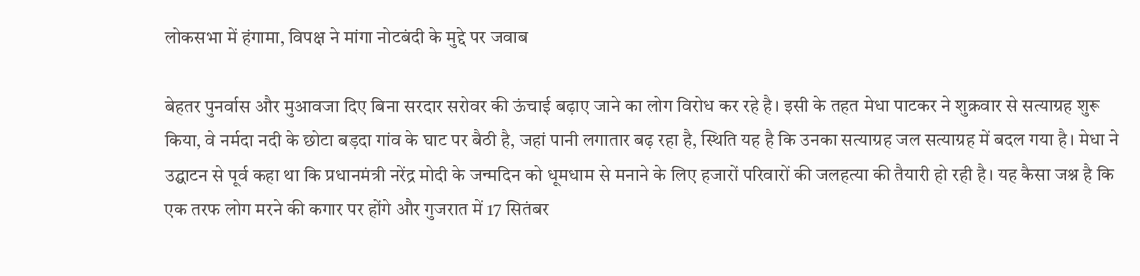लोकसभा में हंगामा, विपक्ष ने मांगा नोटबंदी के मुद्दे पर जवाब

बेहतर पुनर्वास और मुआवजा दिए बिना सरदार सरोवर की ऊंचाई बढ़ाए जाने का लोग विरोध कर रहे है। इसी के तहत मेधा पाटकर ने शुक्रवार से सत्याग्रह शुरू किया, वे नर्मदा नदी के छोटा बड़दा गांव के घाट पर बैठी है, जहां पानी लगातार बढ़ रहा है, स्थिति यह है कि उनका सत्याग्रह जल सत्याग्रह में बदल गया है। मेधा ने उद्घाटन से पूर्व कहा था कि प्रधानमंत्री नरेंद्र मोदी के जन्मदिन को धूमधाम से मनाने के लिए हजारों परिवारों की जलहत्या की तैयारी हो रही है। यह कैसा जश्न है कि एक तरफ लोग मरने की कगार पर होंगे और गुजरात में 17 सितंबर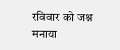रविवार को जश्न मनाया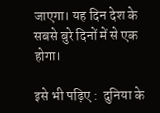जाएगा। यह दिन देश के सबसे बुरे दिनों में से एक होगा।

इसे भी पढ़िए :  दुनिया के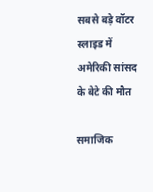सबसे बड़े वॉटर स्लाइड में अमेरिकी सांसद के बेटे की मौत

समाजिक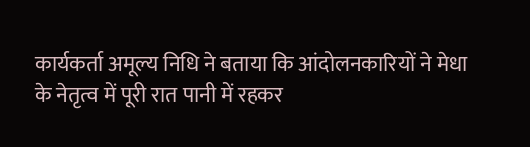कार्यकर्ता अमूल्य निधि ने बताया कि आंदोलनकारियों ने मेधा के नेतृत्व में पूरी रात पानी में रहकर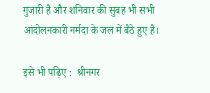गुजारी है और शनिवार की सुबह भी सभी आंदोलनकारी नर्मदा के जल में बैठे हुए है।

इसे भी पढ़िए :  श्रीनगर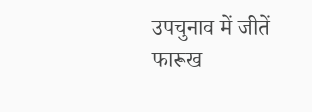उपचुनाव में जीतें फारूख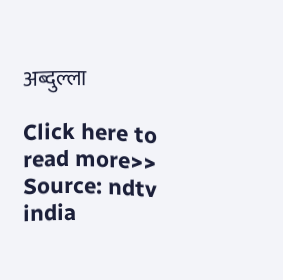अब्दुल्ला

Click here to read more>>
Source: ndtv india